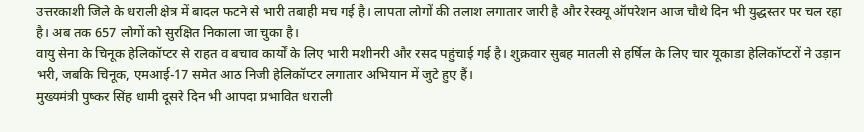उत्तरकाशी जिले के धराली क्षेत्र में बादल फटने से भारी तबाही मच गई है। लापता लोगों की तलाश लगातार जारी है और रेस्क्यू ऑपरेशन आज चौथे दिन भी युद्धस्तर पर चल रहा है। अब तक 657 लोगों को सुरक्षित निकाला जा चुका है।
वायु सेना के चिनूक हेलिकॉप्टर से राहत व बचाव कार्यों के लिए भारी मशीनरी और रसद पहुंचाई गई है। शुक्रवार सुबह मातली से हर्षिल के लिए चार यूकाडा हेलिकॉप्टरों ने उड़ान भरी, जबकि चिनूक, एमआई-17 समेत आठ निजी हेलिकॉप्टर लगातार अभियान में जुटे हुए हैं।
मुख्यमंत्री पुष्कर सिंह धामी दूसरे दिन भी आपदा प्रभावित धराली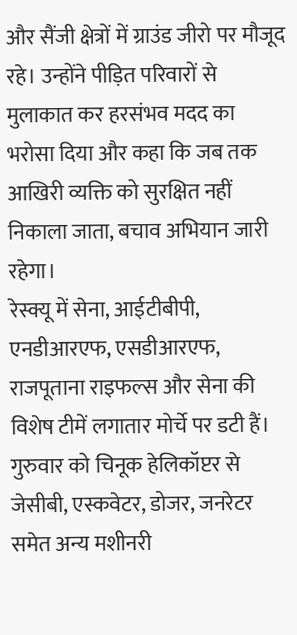और सैंजी क्षेत्रों में ग्राउंड जीरो पर मौजूद रहे। उन्होंने पीड़ित परिवारों से मुलाकात कर हरसंभव मदद का भरोसा दिया और कहा कि जब तक आखिरी व्यक्ति को सुरक्षित नहीं निकाला जाता, बचाव अभियान जारी रहेगा।
रेस्क्यू में सेना, आईटीबीपी, एनडीआरएफ, एसडीआरएफ, राजपूताना राइफल्स और सेना की विशेष टीमें लगातार मोर्चे पर डटी हैं। गुरुवार को चिनूक हेलिकॉप्टर से जेसीबी, एस्कवेटर, डोजर, जनरेटर समेत अन्य मशीनरी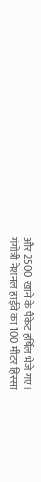और 2500 खाने के पैकेट हर्षिल भेजे गए।
गंगोत्री नेशनल हाईवे का 100 मीटर हिस्सा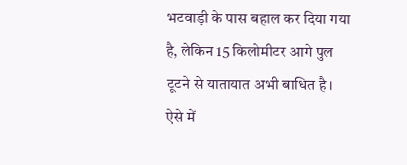भटवाड़ी के पास बहाल कर दिया गया है, लेकिन 15 किलोमीटर आगे पुल टूटने से यातायात अभी बाधित है। ऐसे में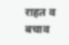राहत व बचाव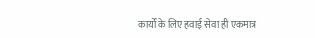कार्यों के लिए हवाई सेवा ही एकमात्र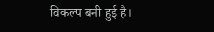विकल्प बनी हुई है।